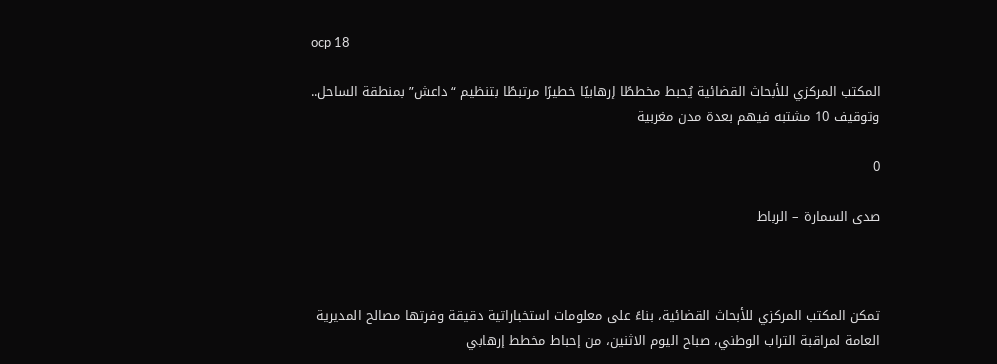ocp 18

المكتب المركزي للأبحاث القضائية يُحبط مخططًا إرهابيًا خطيرًا مرتبطًا بتنظيم “داعش” بمنطقة الساحل.. وتوقيف 10 مشتبه فيهم بعدة مدن مغربية

0

صدى السمارة – الرباط



تمكن المكتب المركزي للأبحاث القضائية، بناءً على معلومات استخباراتية دقيقة وفرتها مصالح المديرية العامة لمراقبة التراب الوطني، صباح اليوم الاثنين، من إحباط مخطط إرهابي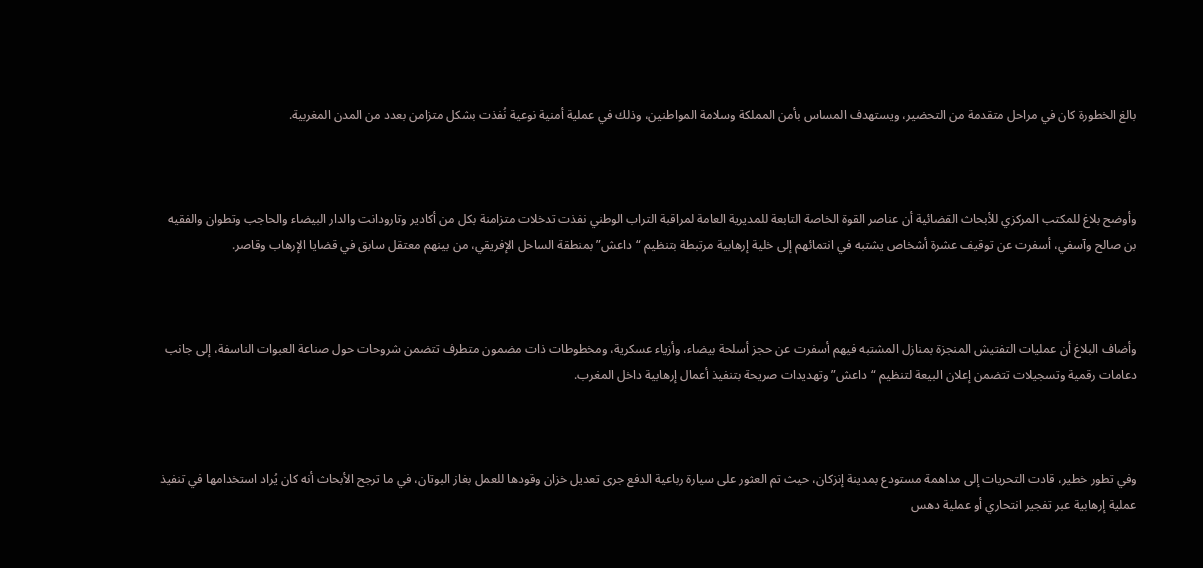بالغ الخطورة كان في مراحل متقدمة من التحضير، ويستهدف المساس بأمن المملكة وسلامة المواطنين، وذلك في عملية أمنية نوعية نُفذت بشكل متزامن بعدد من المدن المغربية.



وأوضح بلاغ للمكتب المركزي للأبحاث القضائية أن عناصر القوة الخاصة التابعة للمديرية العامة لمراقبة التراب الوطني نفذت تدخلات متزامنة بكل من أكادير وتارودانت والدار البيضاء والحاجب وتطوان والفقيه بن صالح وآسفي، أسفرت عن توقيف عشرة أشخاص يشتبه في انتمائهم إلى خلية إرهابية مرتبطة بتنظيم “داعش” بمنطقة الساحل الإفريقي، من بينهم معتقل سابق في قضايا الإرهاب وقاصر.



وأضاف البلاغ أن عمليات التفتيش المنجزة بمنازل المشتبه فيهم أسفرت عن حجز أسلحة بيضاء، وأزياء عسكرية، ومخطوطات ذات مضمون متطرف تتضمن شروحات حول صناعة العبوات الناسفة، إلى جانب دعامات رقمية وتسجيلات تتضمن إعلان البيعة لتنظيم “داعش” وتهديدات صريحة بتنفيذ أعمال إرهابية داخل المغرب.



وفي تطور خطير، قادت التحريات إلى مداهمة مستودع بمدينة إنزكان، حيث تم العثور على سيارة رباعية الدفع جرى تعديل خزان وقودها للعمل بغاز البوتان، في ما ترجح الأبحاث أنه كان يُراد استخدامها في تنفيذ عملية إرهابية عبر تفجير انتحاري أو عملية دهس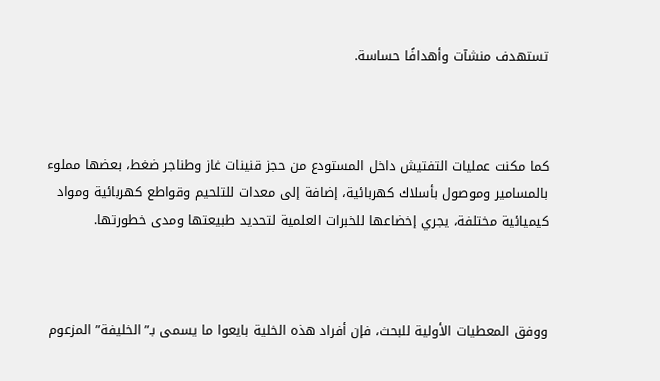تستهدف منشآت وأهدافًا حساسة.



كما مكنت عمليات التفتيش داخل المستودع من حجز قنينات غاز وطناجر ضغط، بعضها مملوء بالمسامير وموصول بأسلاك كهربائية، إضافة إلى معدات للتلحيم وقواطع كهربائية ومواد كيميائية مختلفة، يجري إخضاعها للخبرات العلمية لتحديد طبيعتها ومدى خطورتها.



ووفق المعطيات الأولية للبحث، فإن أفراد هذه الخلية بايعوا ما يسمى بـ”الخليفة” المزعوم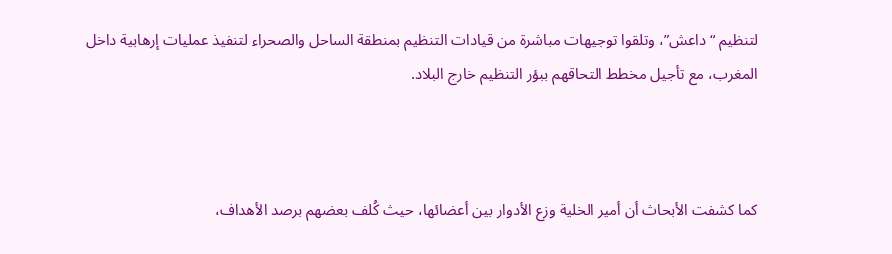لتنظيم “داعش”، وتلقوا توجيهات مباشرة من قيادات التنظيم بمنطقة الساحل والصحراء لتنفيذ عمليات إرهابية داخل المغرب، مع تأجيل مخطط التحاقهم ببؤر التنظيم خارج البلاد.



كما كشفت الأبحاث أن أمير الخلية وزع الأدوار بين أعضائها، حيث كُلف بعضهم برصد الأهداف،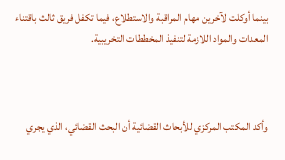بينما أوكلت لآخرين مهام المراقبة والاستطلاع، فيما تكفل فريق ثالث باقتناء المعدات والمواد اللازمة لتنفيذ المخططات التخريبية.



وأكد المكتب المركزي للأبحاث القضائية أن البحث القضائي، الذي يجري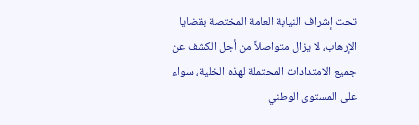تحت إشراف النيابة العامة المختصة بقضايا الإرهاب، لا يزال متواصلاً من أجل الكشف عن جميع الامتدادات المحتملة لهذه الخلية، سواء على المستوى الوطني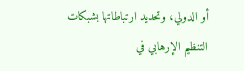أو الدولي، وتحديد ارتباطاتها بشبكات التنظيم الإرهابي في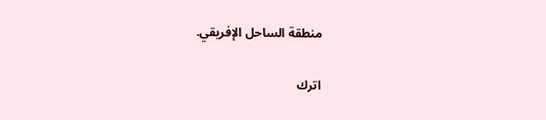منطقة الساحل الإفريقي.

اترك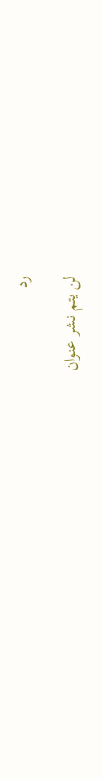رد

لن يتم نشر عنوان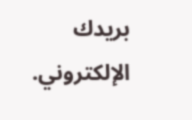بريدك الإلكتروني.